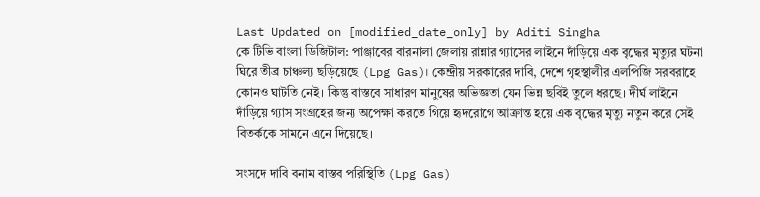Last Updated on [modified_date_only] by Aditi Singha
কে টিভি বাংলা ডিজিটাল: পাঞ্জাবের বারনালা জেলায় রান্নার গ্যাসের লাইনে দাঁড়িয়ে এক বৃদ্ধের মৃত্যুর ঘটনা ঘিরে তীব্র চাঞ্চল্য ছড়িয়েছে (Lpg Gas)। কেন্দ্রীয় সরকারের দাবি, দেশে গৃহস্থালীর এলপিজি সরবরাহে কোনও ঘাটতি নেই। কিন্তু বাস্তবে সাধারণ মানুষের অভিজ্ঞতা যেন ভিন্ন ছবিই তুলে ধরছে। দীর্ঘ লাইনে দাঁড়িয়ে গ্যাস সংগ্রহের জন্য অপেক্ষা করতে গিয়ে হৃদরোগে আক্রান্ত হয়ে এক বৃদ্ধের মৃত্যু নতুন করে সেই বিতর্ককে সামনে এনে দিয়েছে।

সংসদে দাবি বনাম বাস্তব পরিস্থিতি (Lpg Gas)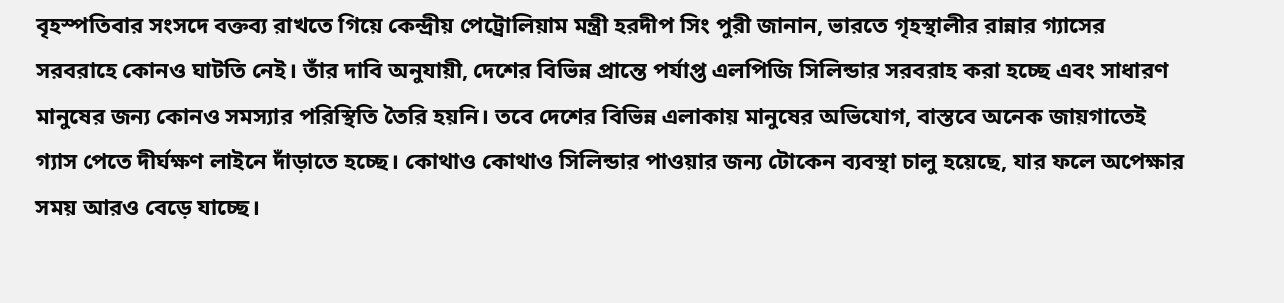বৃহস্পতিবার সংসদে বক্তব্য রাখতে গিয়ে কেন্দ্রীয় পেট্রোলিয়াম মন্ত্রী হরদীপ সিং পুরী জানান, ভারতে গৃহস্থালীর রান্নার গ্যাসের সরবরাহে কোনও ঘাটতি নেই। তাঁর দাবি অনুযায়ী, দেশের বিভিন্ন প্রান্তে পর্যাপ্ত এলপিজি সিলিন্ডার সরবরাহ করা হচ্ছে এবং সাধারণ মানুষের জন্য কোনও সমস্যার পরিস্থিতি তৈরি হয়নি। তবে দেশের বিভিন্ন এলাকায় মানুষের অভিযোগ, বাস্তবে অনেক জায়গাতেই গ্যাস পেতে দীর্ঘক্ষণ লাইনে দাঁড়াতে হচ্ছে। কোথাও কোথাও সিলিন্ডার পাওয়ার জন্য টোকেন ব্যবস্থা চালু হয়েছে, যার ফলে অপেক্ষার সময় আরও বেড়ে যাচ্ছে।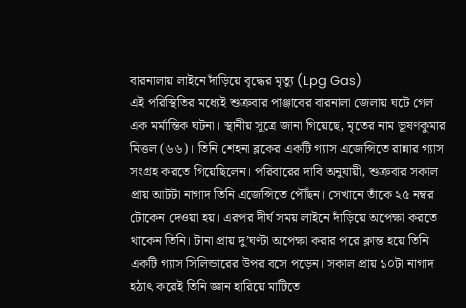বারনালায় লাইনে দাঁড়িয়ে বৃদ্ধের মৃত্যু (Lpg Gas)
এই পরিস্থিতির মধ্যেই শুক্রবার পাঞ্জাবের বারনালা জেলায় ঘটে গেল এক মর্মান্তিক ঘটনা। স্থানীয় সূত্রে জানা গিয়েছে, মৃতের নাম ভূষণকুমার মিত্তল (৬৬)। তিনি শেহনা ব্লকের একটি গ্যাস এজেন্সিতে রান্নার গ্যাস সংগ্রহ করতে গিয়েছিলেন। পরিবারের দাবি অনুযায়ী, শুক্রবার সকাল প্রায় আটটা নাগাদ তিনি এজেন্সিতে পৌঁছন। সেখানে তাঁকে ২৫ নম্বর টোকেন দেওয়া হয়। এরপর দীর্ঘ সময় লাইনে দাঁড়িয়ে অপেক্ষা করতে থাকেন তিনি। টানা প্রায় দু’ঘণ্টা অপেক্ষা করার পরে ক্লান্ত হয়ে তিনি একটি গ্যাস সিলিন্ডারের উপর বসে পড়েন। সকাল প্রায় ১০টা নাগাদ হঠাৎ করেই তিনি জ্ঞান হারিয়ে মাটিতে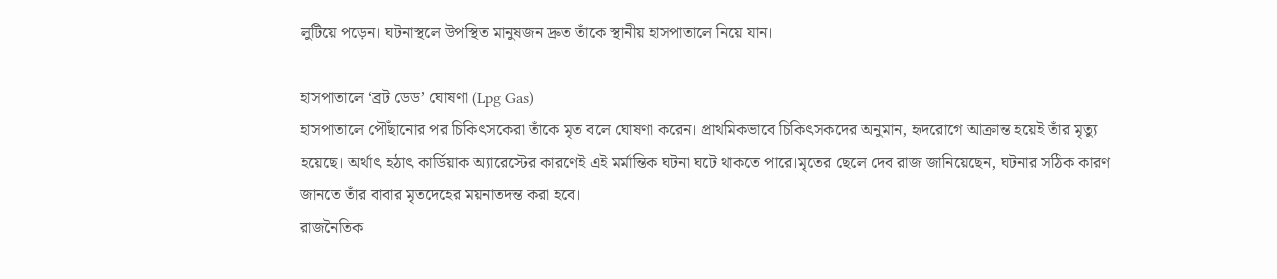লুটিয়ে পড়েন। ঘটনাস্থলে উপস্থিত মানুষজন দ্রুত তাঁকে স্থানীয় হাসপাতালে নিয়ে যান।

হাসপাতালে ‘ব্রট ডেড’ ঘোষণা (Lpg Gas)
হাসপাতালে পৌঁছানোর পর চিকিৎসকেরা তাঁকে মৃত বলে ঘোষণা করেন। প্রাথমিকভাবে চিকিৎসকদের অনুমান, হৃদরোগে আক্রান্ত হয়েই তাঁর মৃত্যু হয়েছে। অর্থাৎ হঠাৎ কার্ডিয়াক অ্যারেস্টের কারণেই এই মর্মান্তিক ঘটনা ঘটে থাকতে পারে।মৃতের ছেলে দেব রাজ জানিয়েছেন, ঘটনার সঠিক কারণ জানতে তাঁর বাবার মৃতদেহের ময়নাতদন্ত করা হবে।
রাজনৈতিক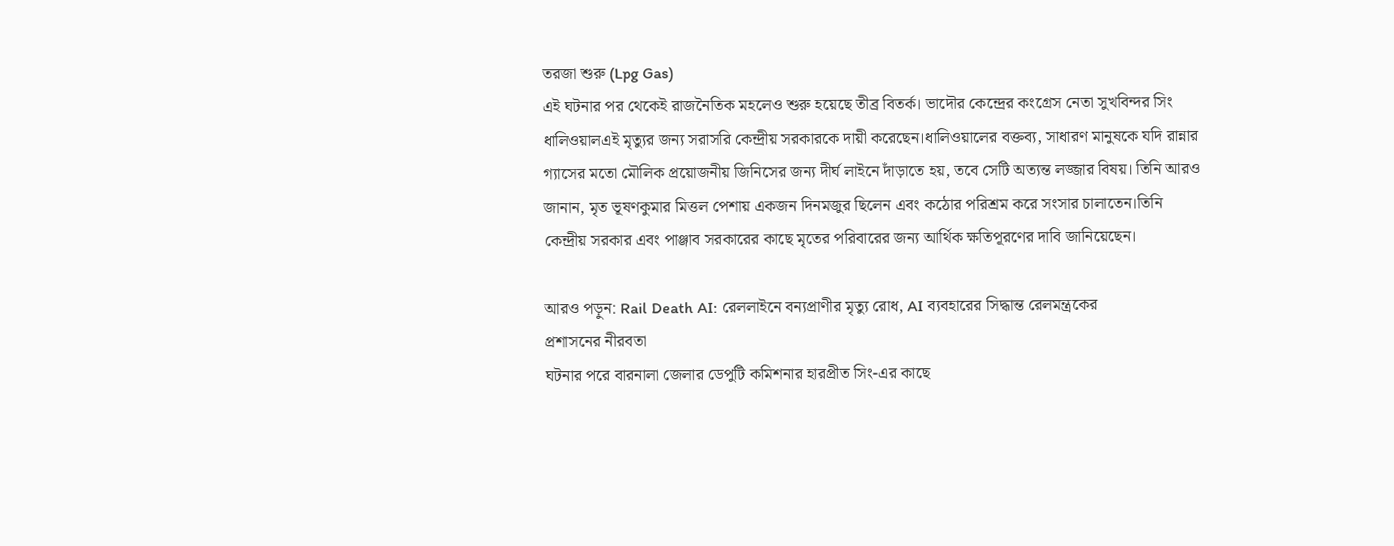তরজা শুরু (Lpg Gas)
এই ঘটনার পর থেকেই রাজনৈতিক মহলেও শুরু হয়েছে তীব্র বিতর্ক। ভাদৌর কেন্দ্রের কংগ্রেস নেতা সুখবিন্দর সিং ধালিওয়ালএই মৃত্যুর জন্য সরাসরি কেন্দ্রীয় সরকারকে দায়ী করেছেন।ধালিওয়ালের বক্তব্য, সাধারণ মানুষকে যদি রান্নার গ্যাসের মতো মৌলিক প্রয়োজনীয় জিনিসের জন্য দীর্ঘ লাইনে দাঁড়াতে হয়, তবে সেটি অত্যন্ত লজ্জার বিষয়। তিনি আরও জানান, মৃত ভূষণকুমার মিত্তল পেশায় একজন দিনমজুর ছিলেন এবং কঠোর পরিশ্রম করে সংসার চালাতেন।তিনি কেন্দ্রীয় সরকার এবং পাঞ্জাব সরকারের কাছে মৃতের পরিবারের জন্য আর্থিক ক্ষতিপূরণের দাবি জানিয়েছেন।

আরও পড়ুন: Rail Death AI: রেললাইনে বন্যপ্রাণীর মৃত্যু রোধ, AI ব্যবহারের সিদ্ধান্ত রেলমন্ত্রকের
প্রশাসনের নীরবতা
ঘটনার পরে বারনালা জেলার ডেপুটি কমিশনার হারপ্রীত সিং-এর কাছে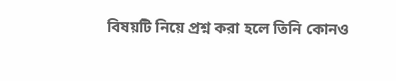বিষয়টি নিয়ে প্রশ্ন করা হলে তিনি কোনও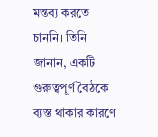মন্তব্য করতে চাননি। তিনি জানান, একটি গুরুত্বপূর্ণ বৈঠকে ব্যস্ত থাকার কারণে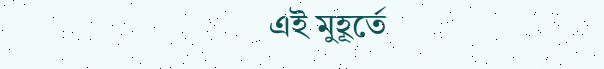এই মুহূর্তে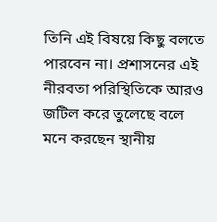তিনি এই বিষয়ে কিছু বলতে পারবেন না। প্রশাসনের এই নীরবতা পরিস্থিতিকে আরও জটিল করে তুলেছে বলে মনে করছেন স্থানীয়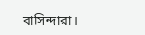বাসিন্দারা।